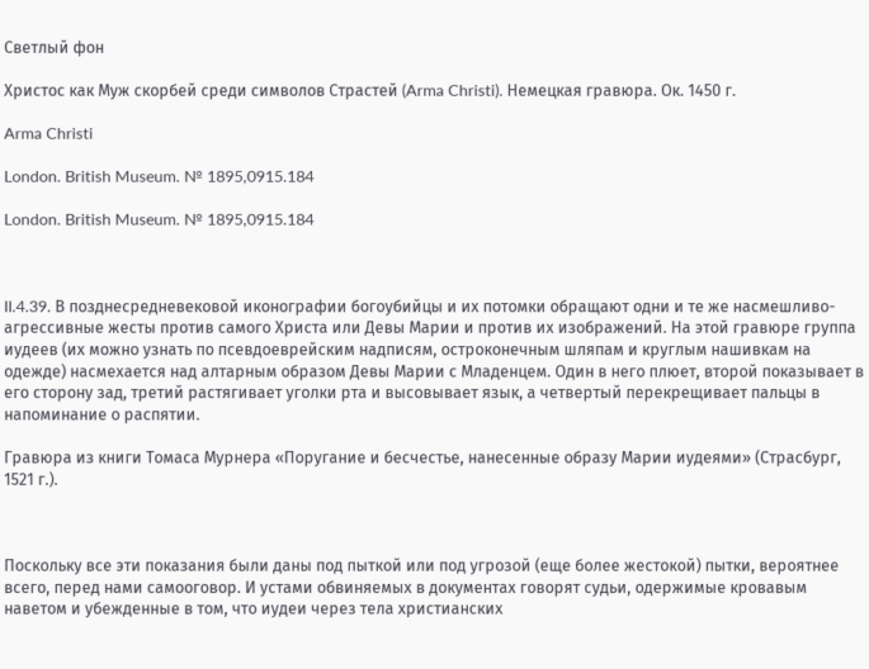Светлый фон

Христос как Муж скорбей среди символов Страстей (Arma Christi). Немецкая гравюра. Ок. 1450 г.

Arma Christi

London. British Museum. № 1895,0915.184

London. British Museum. № 1895,0915.184



II.4.39. В позднесредневековой иконографии богоубийцы и их потомки обращают одни и те же насмешливо-агрессивные жесты против самого Христа или Девы Марии и против их изображений. На этой гравюре группа иудеев (их можно узнать по псевдоеврейским надписям, остроконечным шляпам и круглым нашивкам на одежде) насмехается над алтарным образом Девы Марии с Младенцем. Один в него плюет, второй показывает в его сторону зад, третий растягивает уголки рта и высовывает язык, а четвертый перекрещивает пальцы в напоминание о распятии.

Гравюра из книги Томаса Мурнера «Поругание и бесчестье, нанесенные образу Марии иудеями» (Страсбург, 1521 г.).



Поскольку все эти показания были даны под пыткой или под угрозой (еще более жестокой) пытки, вероятнее всего, перед нами самооговор. И устами обвиняемых в документах говорят судьи, одержимые кровавым наветом и убежденные в том, что иудеи через тела христианских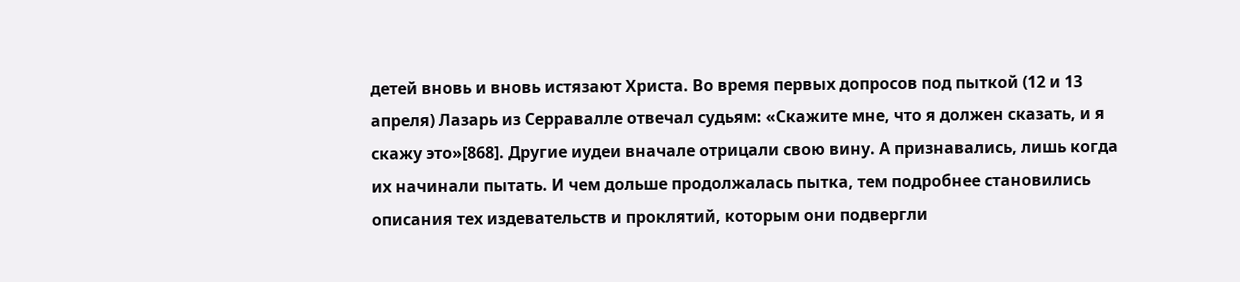детей вновь и вновь истязают Христа. Во время первых допросов под пыткой (12 и 13 апреля) Лазарь из Серравалле отвечал судьям: «Скажите мне, что я должен сказать, и я скажу это»[868]. Другие иудеи вначале отрицали свою вину. А признавались, лишь когда их начинали пытать. И чем дольше продолжалась пытка, тем подробнее становились описания тех издевательств и проклятий, которым они подвергли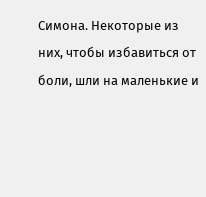Симона. Некоторые из них, чтобы избавиться от боли, шли на маленькие и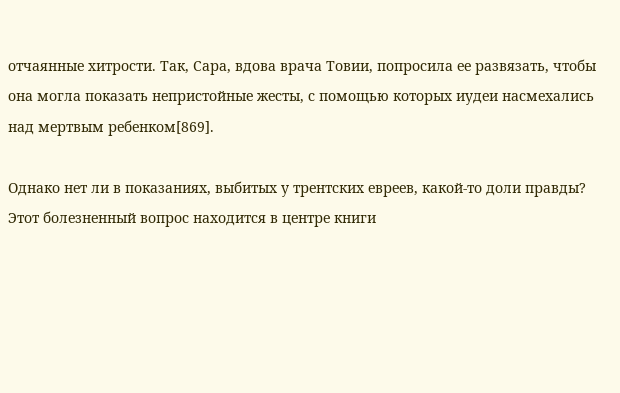отчаянные хитрости. Так, Сара, вдова врача Товии, попросила ее развязать, чтобы она могла показать непристойные жесты, с помощью которых иудеи насмехались над мертвым ребенком[869].

Однако нет ли в показаниях, выбитых у трентских евреев, какой-то доли правды? Этот болезненный вопрос находится в центре книги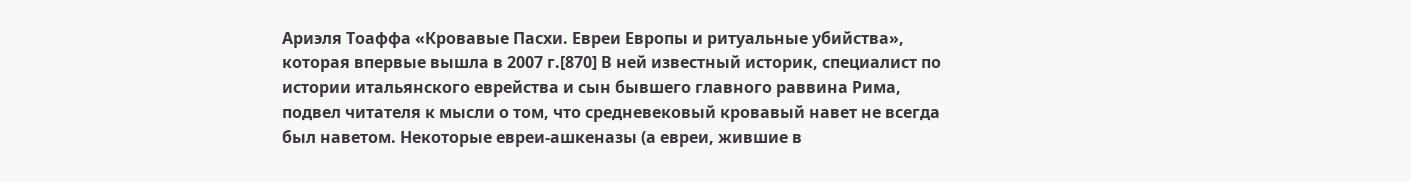Ариэля Тоаффа «Кровавые Пасхи. Евреи Европы и ритуальные убийства», которая впервые вышла в 2007 г.[870] В ней известный историк, специалист по истории итальянского еврейства и сын бывшего главного раввина Рима, подвел читателя к мысли о том, что средневековый кровавый навет не всегда был наветом. Некоторые евреи-ашкеназы (а евреи, жившие в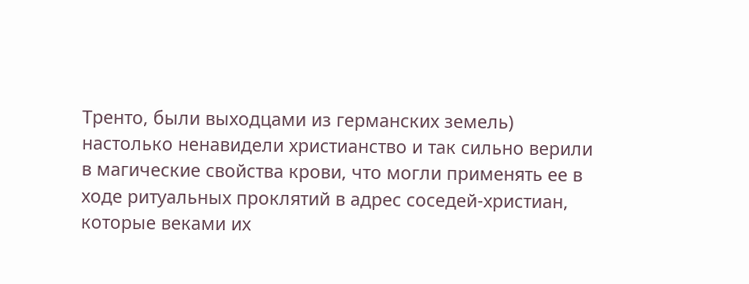Тренто, были выходцами из германских земель) настолько ненавидели христианство и так сильно верили в магические свойства крови, что могли применять ее в ходе ритуальных проклятий в адрес соседей-христиан, которые веками их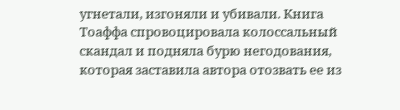угнетали, изгоняли и убивали. Книга Тоаффа спровоцировала колоссальный скандал и подняла бурю негодования, которая заставила автора отозвать ее из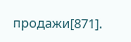продажи[871].